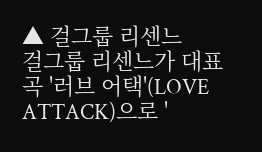▲ 걸그룹 리센느
걸그룹 리센느가 대표곡 '러브 어택'(LOVE ATTACK)으로 '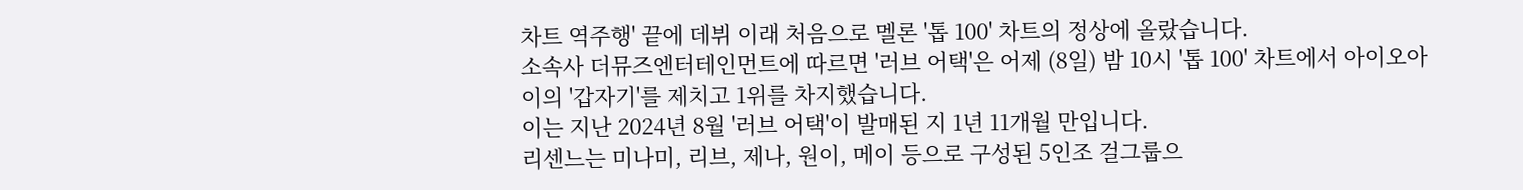차트 역주행' 끝에 데뷔 이래 처음으로 멜론 '톱 100' 차트의 정상에 올랐습니다.
소속사 더뮤즈엔터테인먼트에 따르면 '러브 어택'은 어제 (8일) 밤 10시 '톱 100' 차트에서 아이오아이의 '갑자기'를 제치고 1위를 차지했습니다.
이는 지난 2024년 8월 '러브 어택'이 발매된 지 1년 11개월 만입니다.
리센느는 미나미, 리브, 제나, 원이, 메이 등으로 구성된 5인조 걸그룹으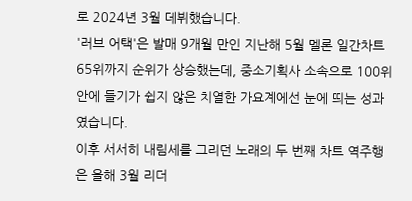로 2024년 3월 데뷔했습니다.
'러브 어택'은 발매 9개월 만인 지난해 5월 멜론 일간차트 65위까지 순위가 상승했는데, 중소기획사 소속으로 100위 안에 들기가 쉽지 않은 치열한 가요계에선 눈에 띄는 성과였습니다.
이후 서서히 내림세를 그리던 노래의 두 번째 차트 역주행은 올해 3월 리더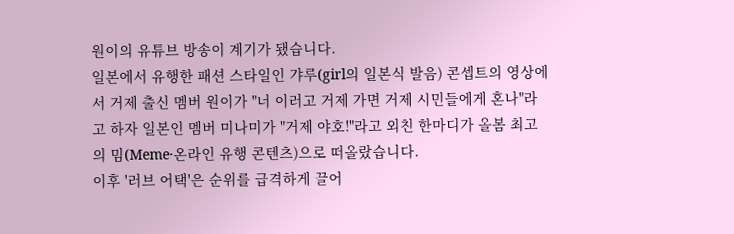원이의 유튜브 방송이 계기가 됐습니다.
일본에서 유행한 패션 스타일인 갸루(girl의 일본식 발음) 콘셉트의 영상에서 거제 출신 멤버 원이가 "너 이러고 거제 가면 거제 시민들에게 혼나"라고 하자 일본인 멤버 미나미가 "거제 야호!"라고 외친 한마디가 올봄 최고의 밈(Meme·온라인 유행 콘텐츠)으로 떠올랐습니다.
이후 '러브 어택'은 순위를 급격하게 끌어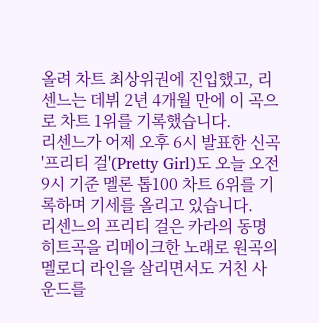올려 차트 최상위권에 진입했고, 리센느는 데뷔 2년 4개월 만에 이 곡으로 차트 1위를 기록했습니다.
리센느가 어제 오후 6시 발표한 신곡 '프리티 걸'(Pretty Girl)도 오늘 오전 9시 기준 멜론 톱100 차트 6위를 기록하며 기세를 올리고 있습니다.
리센느의 프리티 걸은 카라의 동명 히트곡을 리메이크한 노래로 원곡의 멜로디 라인을 살리면서도 거친 사운드를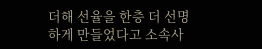더해 선율을 한층 더 선명하게 만들었다고 소속사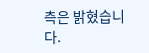측은 밝혔습니다.